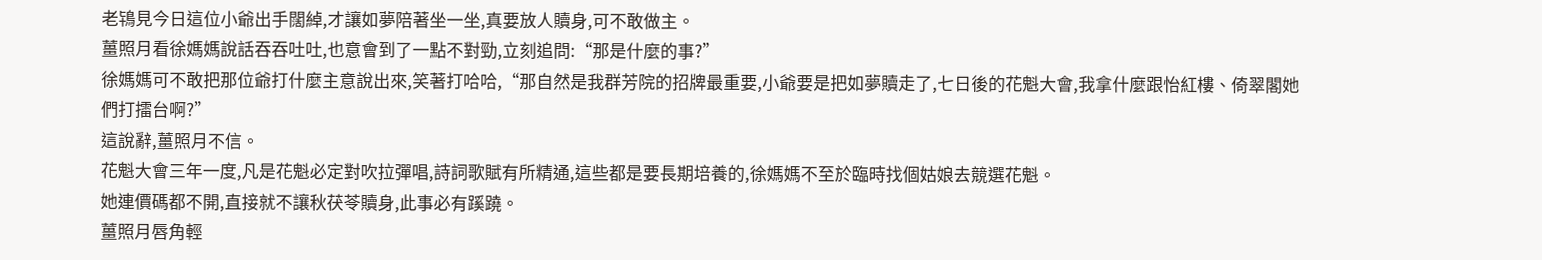老鴇見今日這位小爺出手闊綽,才讓如夢陪著坐一坐,真要放人贖身,可不敢做主。
薑照月看徐媽媽說話吞吞吐吐,也意會到了一點不對勁,立刻追問:“那是什麼的事?”
徐媽媽可不敢把那位爺打什麼主意說出來,笑著打哈哈,“那自然是我群芳院的招牌最重要,小爺要是把如夢贖走了,七日後的花魁大會,我拿什麼跟怡紅樓、倚翠閣她們打擂台啊?”
這說辭,薑照月不信。
花魁大會三年一度,凡是花魁必定對吹拉彈唱,詩詞歌賦有所精通,這些都是要長期培養的,徐媽媽不至於臨時找個姑娘去競選花魁。
她連價碼都不開,直接就不讓秋茯苓贖身,此事必有蹊蹺。
薑照月唇角輕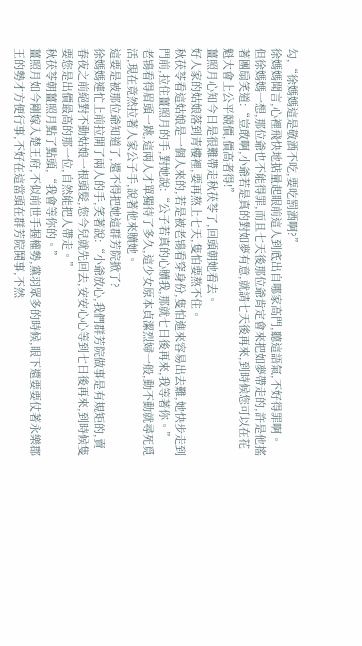勾,“徐媽媽這是敬酒不吃,要吃罰酒啊?”
徐媽媽聞言,心裡飛快地掂量起眼前這人到底出自哪家高門,聽這語氣,不好得罪啊。
但徐媽媽一想,那位爺也不能得罪,而且七天後那位爺肯定會來把如夢帶走的,許是他搖著團扇笑道:“豈敢啊,小爺若是真的對如夢有意,就請七天後再來,到時候您可以在花魁大會上公平競價,價高者得!”
薑照月心知今日是很難帶走秋茯苓了,回頭朝她看去。
好人家的姑娘落到青樓裡,要再熬上七天,隻怕要熬不住。
秋茯苓看這姑娘是一個人來的,若是被老鴇看穿身份,隻怕進來容易出去難,她快步走到門前,拉住薑照月的手,對她說:“公子若真的心贖我,那就七日後再來,我等著你。”
老鴇看得眉頭一跳,這兩人才單獨待了多久,這少女原本貞潔烈婦一般,動不動就尋死覓活,現在竟然拉著人家公子手,說著他來贖她。
這要是被那位爺知道了,還不得把她這群芳院掀了?
徐媽媽連忙上前拉開了兩人的手,笑著說:“小爺放心,我們群芳院做事是有規矩的,賣春夜之前絕對不動姑娘一根頭髮,您今兒就先回去,安安心心等到七日後再來,到時候隻要您是出價最高的那一位,自然能把人帶走。”
秋茯苓朝薑照月點了點頭,“我會等你的。”
薑照月如今剛嫁入楚王府,不似前世手握權勢,黨羽眾多的時候,眼下還要要仗著永樂郡王的勢才方便行事,不好在這當頭在群芳院鬨事,不然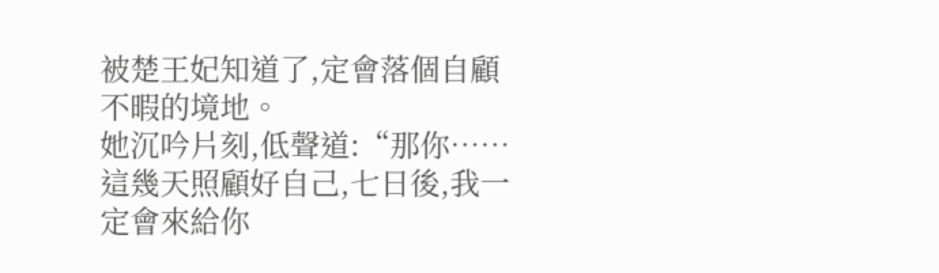被楚王妃知道了,定會落個自顧不暇的境地。
她沉吟片刻,低聲道:“那你……這幾天照顧好自己,七日後,我一定會來給你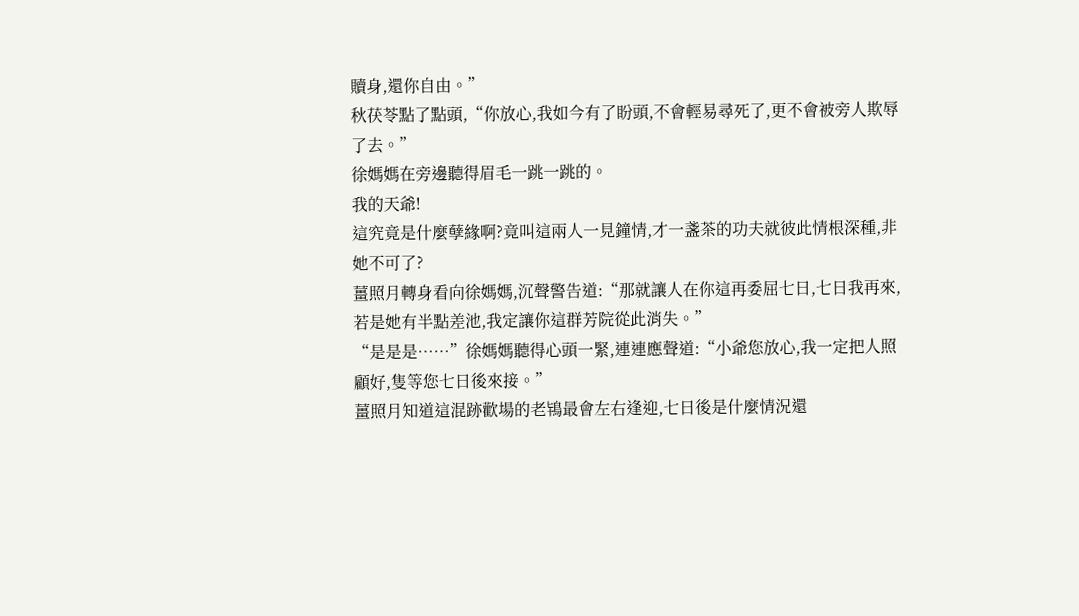贖身,還你自由。”
秋茯苓點了點頭,“你放心,我如今有了盼頭,不會輕易尋死了,更不會被旁人欺辱了去。”
徐媽媽在旁邊聽得眉毛一跳一跳的。
我的天爺!
這究竟是什麼孽緣啊?竟叫這兩人一見鐘情,才一盞茶的功夫就彼此情根深種,非她不可了?
薑照月轉身看向徐媽媽,沉聲警告道:“那就讓人在你這再委屈七日,七日我再來,若是她有半點差池,我定讓你這群芳院從此消失。”
“是是是……”徐媽媽聽得心頭一緊,連連應聲道:“小爺您放心,我一定把人照顧好,隻等您七日後來接。”
薑照月知道這混跡歡場的老鴇最會左右逢迎,七日後是什麼情況還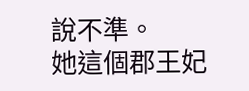說不準。
她這個郡王妃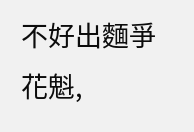不好出麵爭花魁,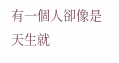有一個人卻像是天生就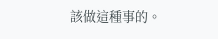該做這種事的。